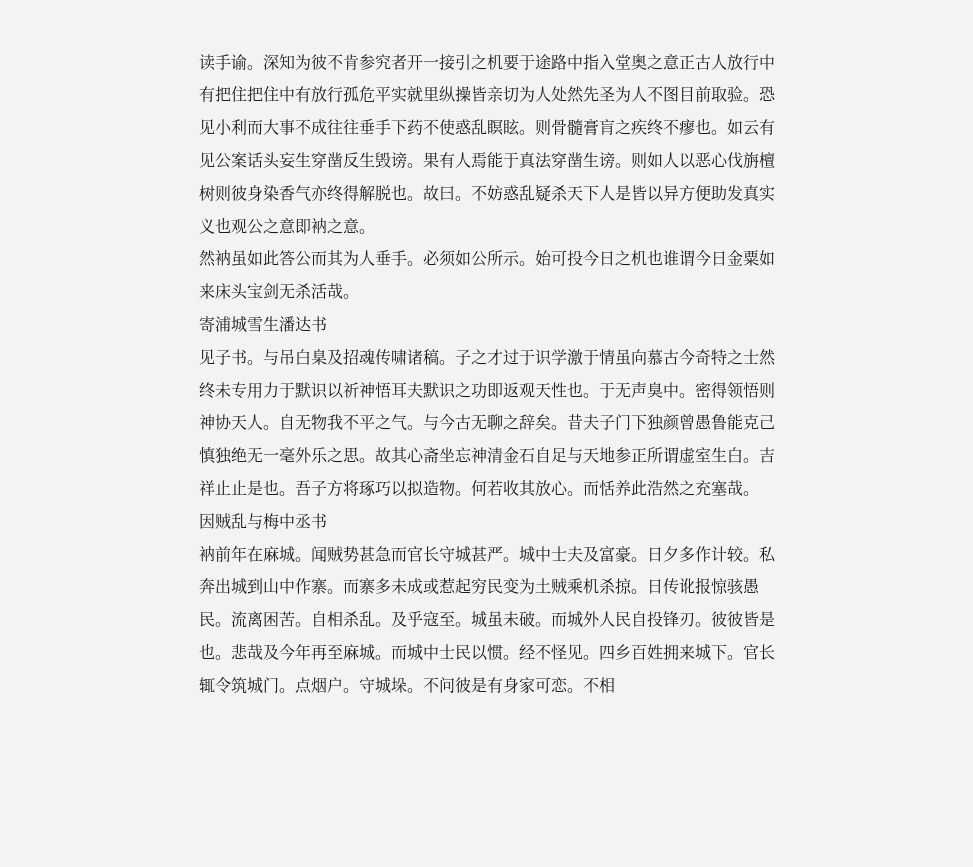读手谕。深知为彼不肯参究者开一接引之机要于途路中指入堂奥之意正古人放行中有把住把住中有放行孤危平实就里纵操皆亲切为人处然先圣为人不图目前取验。恐见小利而大事不成往往垂手下药不使惑乱瞑眩。则骨髓膏肓之疾终不瘳也。如云有见公案话头妄生穿凿反生毁谤。果有人焉能于真法穿凿生谤。则如人以恶心伐旃檀树则彼身染香气亦终得解脱也。故曰。不妨惑乱疑杀天下人是皆以异方便助发真实义也观公之意即衲之意。
然衲虽如此答公而其为人垂手。必须如公所示。始可投今日之机也谁谓今日金粟如来床头宝剑无杀活哉。
寄浦城雪生潘达书
见子书。与吊白臬及招魂传啸诸稿。子之才过于识学激于情虽向慕古今奇特之士然终未专用力于默识以祈神悟耳夫默识之功即返观天性也。于无声臭中。密得领悟则神协天人。自无物我不平之气。与今古无聊之辞矣。昔夫子门下独颜曾愚鲁能克己慎独绝无一毫外乐之思。故其心斋坐忘神清金石自足与天地参正所谓虚室生白。吉祥止止是也。吾子方将琢巧以拟造物。何若收其放心。而恬养此浩然之充塞哉。
因贼乱与梅中丞书
衲前年在麻城。闻贼势甚急而官长守城甚严。城中士夫及富豪。日夕多作计较。私奔出城到山中作寨。而寨多未成或惹起穷民变为土贼乘机杀掠。日传讹报惊骇愚民。流离困苦。自相杀乱。及乎寇至。城虽未破。而城外人民自投锋刃。彼彼皆是也。悲哉及今年再至麻城。而城中士民以惯。经不怪见。四乡百姓拥来城下。官长辄令筑城门。点烟户。守城垛。不问彼是有身家可恋。不相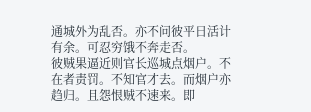通城外为乱否。亦不问彼平日活计有余。可忍穷饿不奔走否。
彼贼果逼近则官长巡城点烟户。不在者责罚。不知官才去。而烟户亦趋归。且怨恨贼不速来。即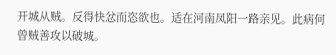开城从贼。反得快忿而恣欲也。适在河南凤阳一路亲见。此病何曾贼善攻以破城。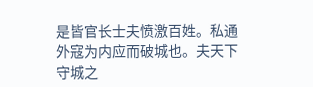是皆官长士夫愤激百姓。私通外寇为内应而破城也。夫天下守城之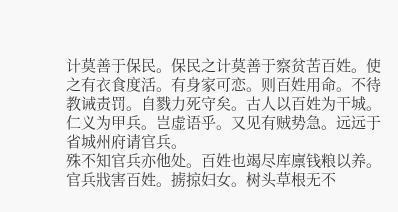计莫善于保民。保民之计莫善于察贫苦百姓。使之有衣食度活。有身家可恋。则百姓用命。不待教诫责罚。自戮力死守矣。古人以百姓为干城。仁义为甲兵。岂虚语乎。又见有贼势急。远远于省城州府请官兵。
殊不知官兵亦他处。百姓也竭尽库廪钱粮以养。官兵戕害百姓。掳掠妇女。树头草根无不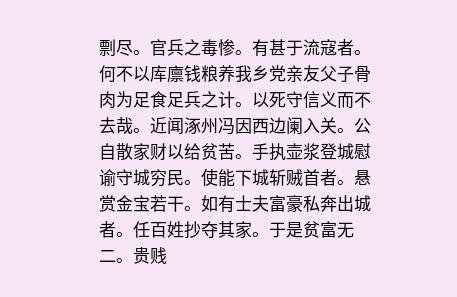剽尽。官兵之毒惨。有甚于流寇者。何不以库廪钱粮养我乡党亲友父子骨肉为足食足兵之计。以死守信义而不去哉。近闻涿州冯因西边阑入关。公自散家财以给贫苦。手执壶浆登城慰谕守城穷民。使能下城斩贼首者。悬赏金宝若干。如有士夫富豪私奔出城者。任百姓抄夺其家。于是贫富无二。贵贱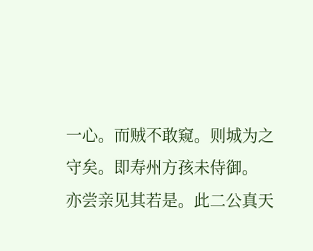一心。而贼不敢窥。则城为之守矣。即寿州方孩未侍御。
亦尝亲见其若是。此二公真天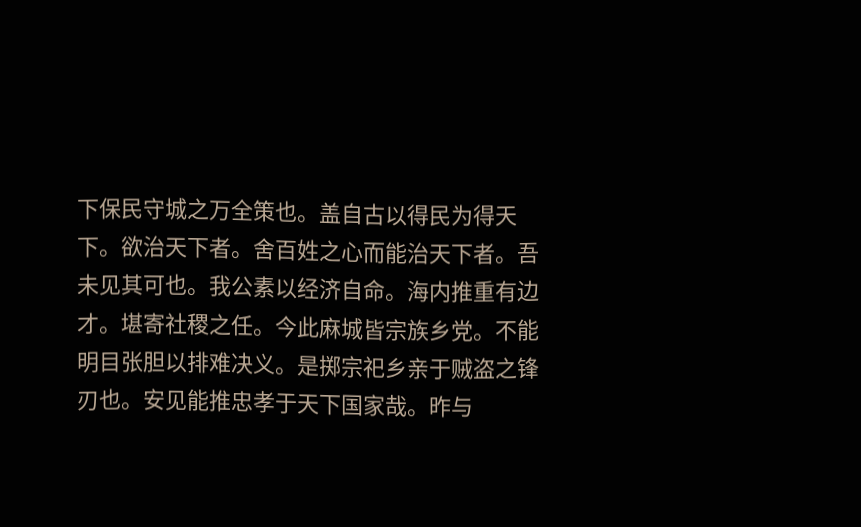下保民守城之万全策也。盖自古以得民为得天下。欲治天下者。舍百姓之心而能治天下者。吾未见其可也。我公素以经济自命。海内推重有边才。堪寄社稷之任。今此麻城皆宗族乡党。不能明目张胆以排难决义。是掷宗祀乡亲于贼盗之锋刃也。安见能推忠孝于天下国家哉。昨与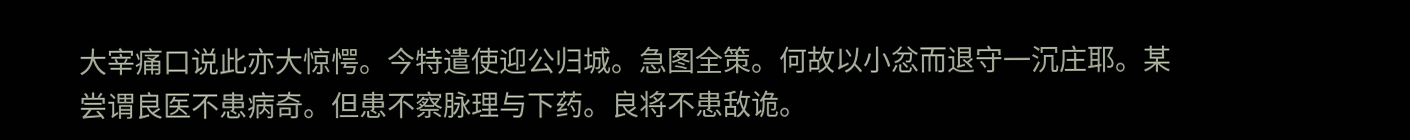大宰痛口说此亦大惊愕。今特遣使迎公归城。急图全策。何故以小忿而退守一沉庄耶。某尝谓良医不患病奇。但患不察脉理与下药。良将不患敌诡。